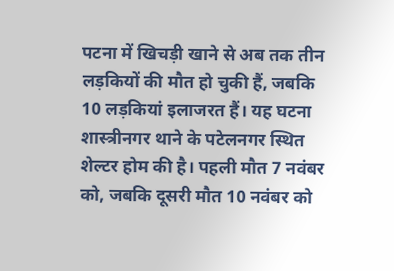पटना में खिचड़ी खाने से अब तक तीन लड़कियों की मौत हो चुकी हैं, जबकि 10 लड़कियां इलाजरत हैं। यह घटना शास्त्रीनगर थाने के पटेलनगर स्थित शेल्टर होम की है। पहली मौत 7 नवंबर को, जबकि दूसरी मौत 10 नवंबर को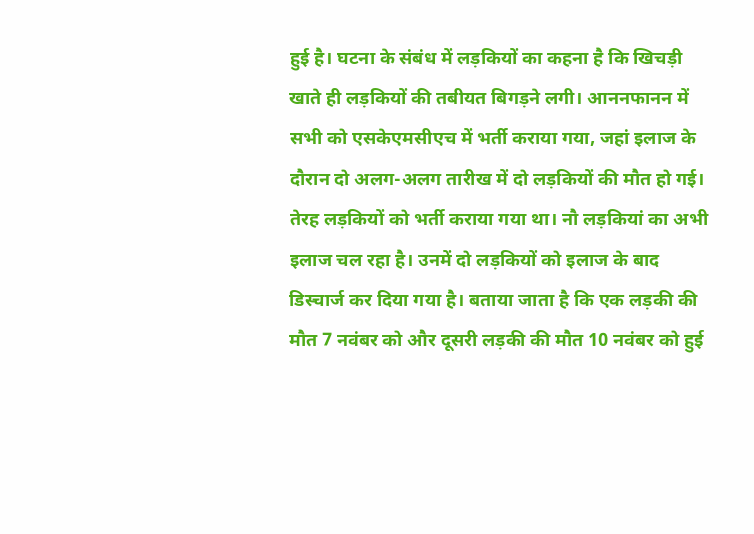हुई है। घटना के संबंध में लड़कियों का कहना है कि खिचड़ी खाते ही लड़कियों की तबीयत बिगड़ने लगी। आननफानन में सभी को एसकेएमसीएच में भर्ती कराया गया, जहां इलाज के दौरान दो अलग-अलग तारीख में दो लड़कियों की मौत हो गई। तेरह लड़कियों को भर्ती कराया गया था। नौ लड़कियां का अभी इलाज चल रहा है। उनमें दो लड़कियों को इलाज के बाद डिस्चार्ज कर दिया गया है। बताया जाता है कि एक लड़की की मौत 7 नवंबर को और दूसरी लड़की की मौत 10 नवंबर को हुई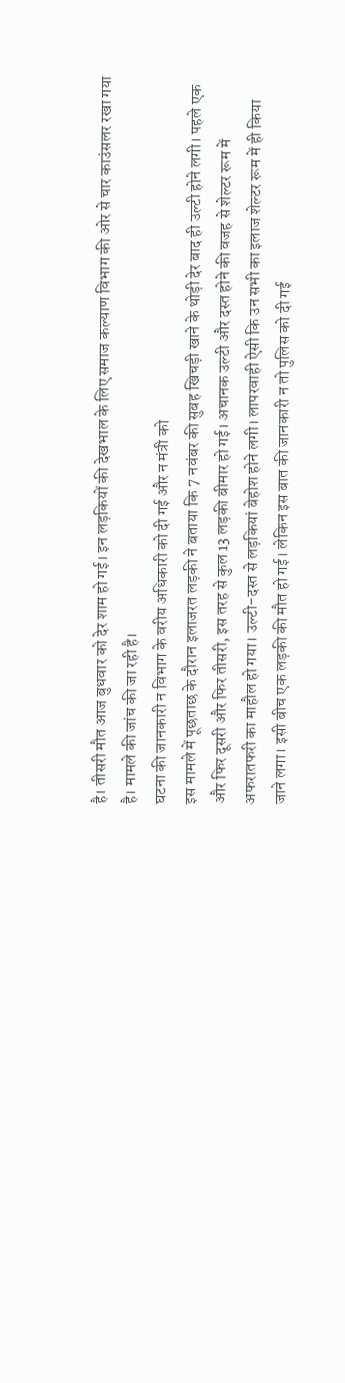है। तीसरी मौत आज बुधवार को देर शाम हो गई। इन लड़कियों की देखभाल के लिए समाज कल्याण विभाग की ओर से चार काउंसलर रखा गया है। मामले की जांच की जा रही है।
घटना की जानकारी न विभाग के वरीय अधिकारी को दी गई और न मंत्री को
इस मामले में पूछताछ के दौरान इलाजरत लड़की ने बताया कि 7 नवंबर की सुबह खिचड़ी खाने के थोड़ी देर बाद ही उल्टी होने लगी। पहले एक और फिर दूसरी और फिर तीसरी, इस तरह से कुल 13 लड़की बीमार हो गई। अचानक उल्टी और दस्त होने की वजह से शेल्टर रूम में अफरातफरी का माहौल हो गया। उल्टी-दस्त से लड़कियां बेहोश होने लगी। लापरवाही ऐसी कि उन सभी का इलाज शेल्टर रूम में ही किया जाने लगा। इसी बीच एक लड़की की मौत हो गई। लेकिन इस बात की जानकारी न तो पुलिस को दी गई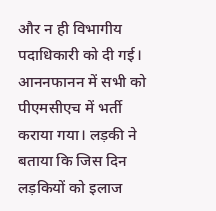और न ही विभागीय पदाधिकारी को दी गई। आननफानन में सभी को पीएमसीएच में भर्ती कराया गया। लड़की ने बताया कि जिस दिन लड़कियों को इलाज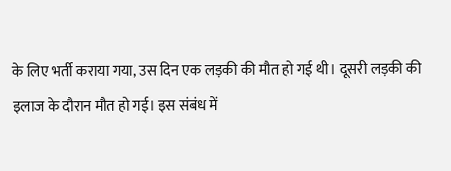के लिए भर्ती कराया गया, उस दिन एक लड़की की मौत हो गई थी। दूसरी लड़की की इलाज के दौरान मौत हो गई। इस संबंध में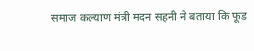समाज कल्याण मंत्री मदन सहनी ने बताया कि फूड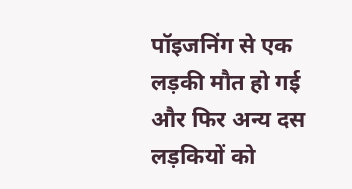पॉइजनिंग से एक लड़की मौत हो गई और फिर अन्य दस लड़कियों को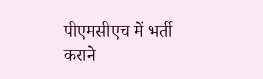पीएमसीएच में भर्ती कराने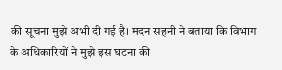की सूचना मुझे अभी दी गई है। मदन सहनी ने बताया कि विभाग के अधिकारियों ने मुझे इस घटना की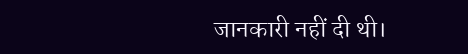जानकारी नहीं दी थी।